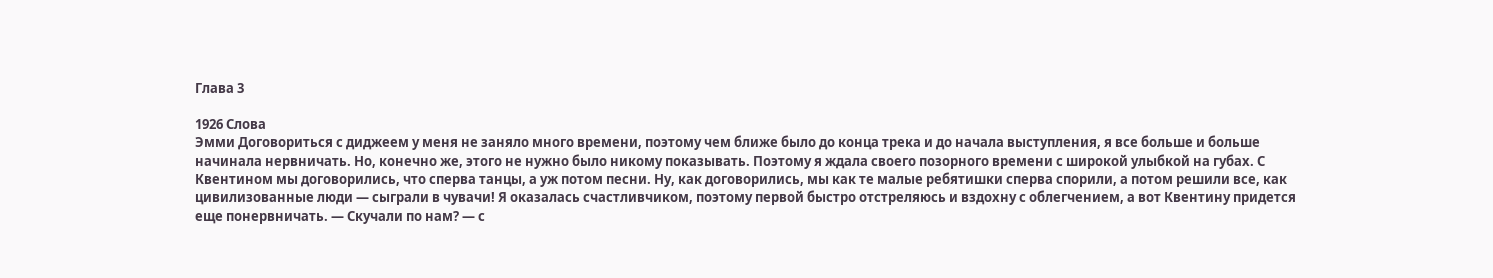Глава 3

1926 Слова
Эмми Договориться с диджеем у меня не заняло много времени, поэтому чем ближе было до конца трека и до начала выступления, я все больше и больше начинала нервничать. Но, конечно же, этого не нужно было никому показывать. Поэтому я ждала своего позорного времени с широкой улыбкой на губах. С Квентином мы договорились, что сперва танцы, а уж потом песни. Ну, как договорились, мы как те малые ребятишки сперва спорили, а потом решили все, как цивилизованные люди — сыграли в чувачи! Я оказалась счастливчиком, поэтому первой быстро отстреляюсь и вздохну с облегчением, а вот Квентину придется еще понервничать. — Скучали по нам? — с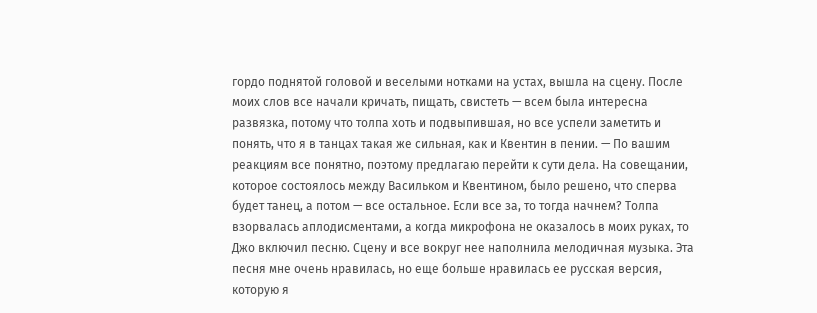гордо поднятой головой и веселыми нотками на устах, вышла на сцену. После моих слов все начали кричать, пищать, свистеть — всем была интересна развязка, потому что толпа хоть и подвыпившая, но все успели заметить и понять, что я в танцах такая же сильная, как и Квентин в пении. — По вашим реакциям все понятно, поэтому предлагаю перейти к сути дела. На совещании, которое состоялось между Васильком и Квентином, было решено, что сперва будет танец, а потом — все остальное. Если все за, то тогда начнем? Толпа взорвалась аплодисментами, а когда микрофона не оказалось в моих руках, то Джо включил песню. Сцену и все вокруг нее наполнила мелодичная музыка. Эта песня мне очень нравилась, но еще больше нравилась ее русская версия, которую я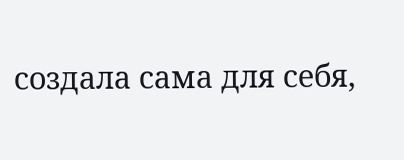создала сама для себя,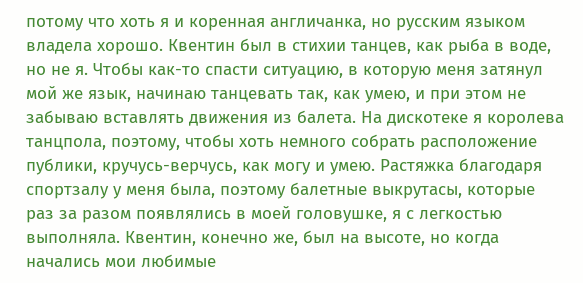потому что хоть я и коренная англичанка, но русским языком владела хорошо. Квентин был в стихии танцев, как рыба в воде, но не я. Чтобы как-то спасти ситуацию, в которую меня затянул мой же язык, начинаю танцевать так, как умею, и при этом не забываю вставлять движения из балета. На дискотеке я королева танцпола, поэтому, чтобы хоть немного собрать расположение публики, кручусь-верчусь, как могу и умею. Растяжка благодаря спортзалу у меня была, поэтому балетные выкрутасы, которые раз за разом появлялись в моей головушке, я с легкостью выполняла. Квентин, конечно же, был на высоте, но когда начались мои любимые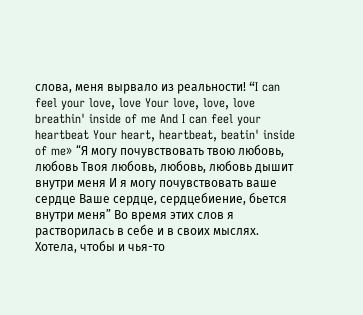слова, меня вырвало из реальности! “I can feel your love, love Your love, love, love breathin' inside of me And I can feel your heartbeat Your heart, heartbeat, beatin' inside of me» “Я могу почувствовать твою любовь, любовь Твоя любовь, любовь, любовь дышит внутри меня И я могу почувствовать ваше сердце Ваше сердце, сердцебиение, бьется внутри меня” Во время этих слов я растворилась в себе и в своих мыслях. Хотела, чтобы и чья-то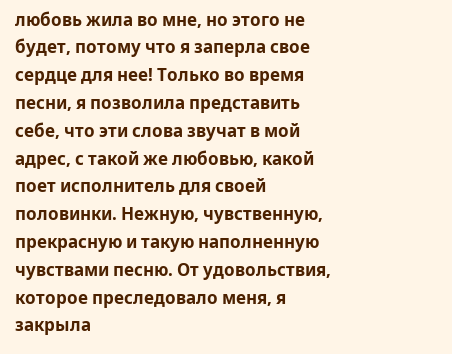любовь жила во мне, но этого не будет, потому что я заперла свое сердце для нее! Только во время песни, я позволила представить себе, что эти слова звучат в мой адрес, с такой же любовью, какой поет исполнитель для своей половинки. Нежную, чувственную, прекрасную и такую наполненную чувствами песню. От удовольствия, которое преследовало меня, я закрыла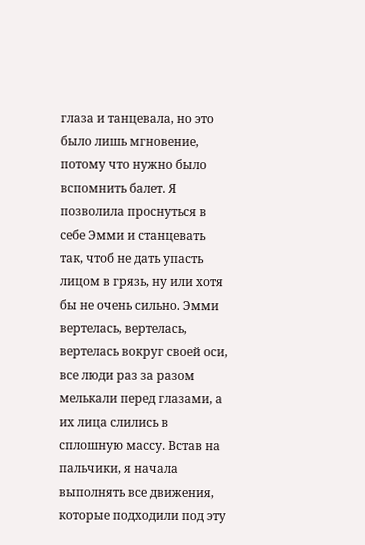глаза и танцевала, но это было лишь мгновение, потому что нужно было вспомнить балет. Я позволила проснуться в себе Эмми и станцевать так, чтоб не дать упасть лицом в грязь, ну или хотя бы не очень сильно. Эмми вертелась, вертелась, вертелась вокруг своей оси, все люди раз за разом мелькали перед глазами, а их лица слились в сплошную массу. Встав на пальчики, я начала выполнять все движения, которые подходили под эту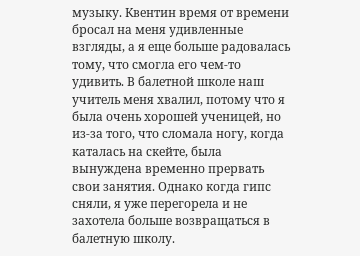музыку. Квентин время от времени бросал на меня удивленные взгляды, а я еще больше радовалась тому, что смогла его чем-то удивить. В балетной школе наш учитель меня хвалил, потому что я была очень хорошей ученицей, но из-за того, что сломала ногу, когда каталась на скейте, была вынуждена временно прервать свои занятия. Однако когда гипс сняли, я уже перегорела и не захотела больше возвращаться в балетную школу.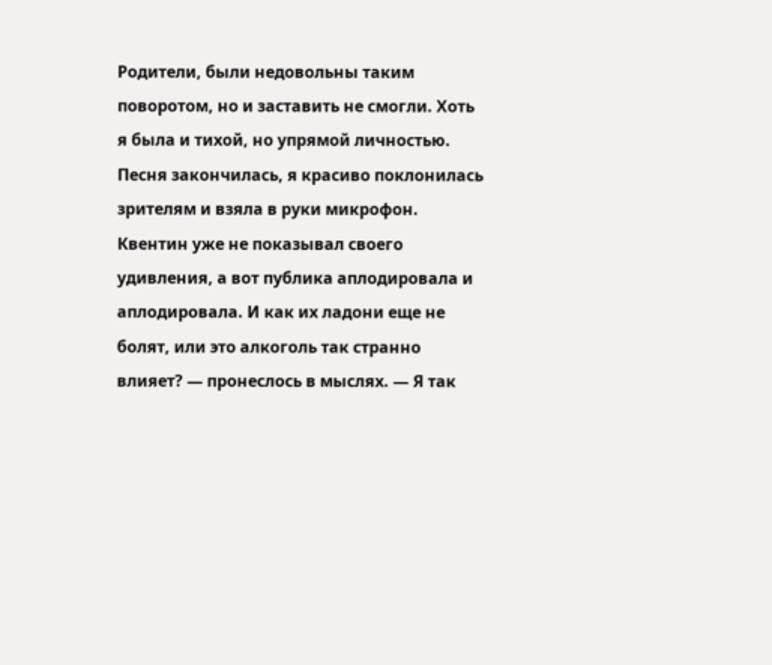Родители, были недовольны таким поворотом, но и заставить не смогли. Хоть я была и тихой, но упрямой личностью. Песня закончилась, я красиво поклонилась зрителям и взяла в руки микрофон. Квентин уже не показывал своего удивления, а вот публика аплодировала и аплодировала. И как их ладони еще не болят, или это алкоголь так странно влияет? — пронеслось в мыслях. — Я так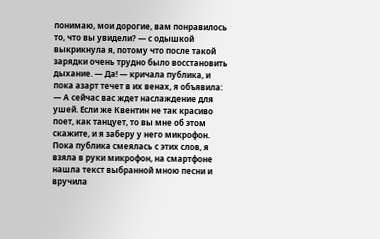понимаю, мои дорогие, вам понравилось то, что вы увидели? — с одышкой выкрикнула я, потому что после такой зарядки очень трудно было восстановить дыхание. — Да! — кричала публика, и пока азарт течет в их венах, я объявила: — А сейчас вас ждет наслаждение для ушей. Если же Квентин не так красиво поет, как танцует, то вы мне об этом скажите, и я заберу у него микрофон. Пока публика смеялась с этих слов, я взяла в руки микрофон, на смартфоне нашла текст выбранной мною песни и вручила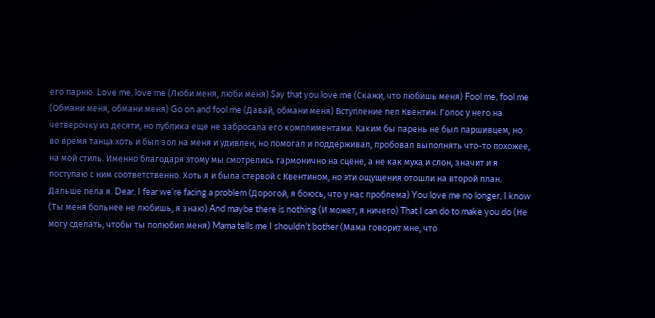его парню. Love me, love me (Люби меня, люби меня) Say that you love me (Скажи, что любишь меня) Fool me, fool me (Обмани меня, обмани меня) Go on and fool me (Давай, обмани меня) Вступление пел Квентин. Голос у него на четверочку из десяти, но публика еще не забросала его комплиментами. Каким бы парень не был паршивцем, но во время танца хоть и был зол на меня и удивлен, но помогал и поддерживал, пробовал выполнять что-то похожее, на мой стиль. Именно благодаря этому мы смотрелись гармонично на сцене, а не как муха и слон, значит и я поступаю с ним соответственно. Хоть я и была стервой с Квентином, но эти ощущения отошли на второй план. Дальше пела я. Dear, I fear we’re facing a problem (Дорогой, я боюсь, что у нас проблема) You love me no longer, I know (Ты меня больнее не любишь, я знаю) And maybe there is nothing (И может, я ничего) That I can do to make you do (Не могу сделать, чтобы ты полюбил меня) Mama tells me I shouldn’t bother (Мама говорит мне, что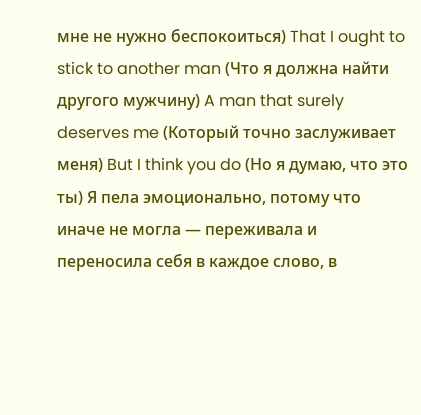мне не нужно беспокоиться) That I ought to stick to another man (Что я должна найти другого мужчину) A man that surely deserves me (Который точно заслуживает меня) But I think you do (Но я думаю, что это ты) Я пела эмоционально, потому что иначе не могла — переживала и переносила себя в каждое слово, в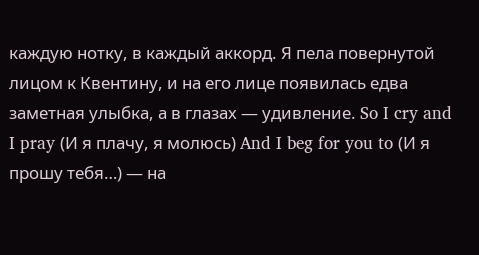каждую нотку, в каждый аккорд. Я пела повернутой лицом к Квентину, и на его лице появилась едва заметная улыбка, а в глазах — удивление. So I cry and I pray (И я плачу, я молюсь) And I beg for you to (И я прошу тебя…) — на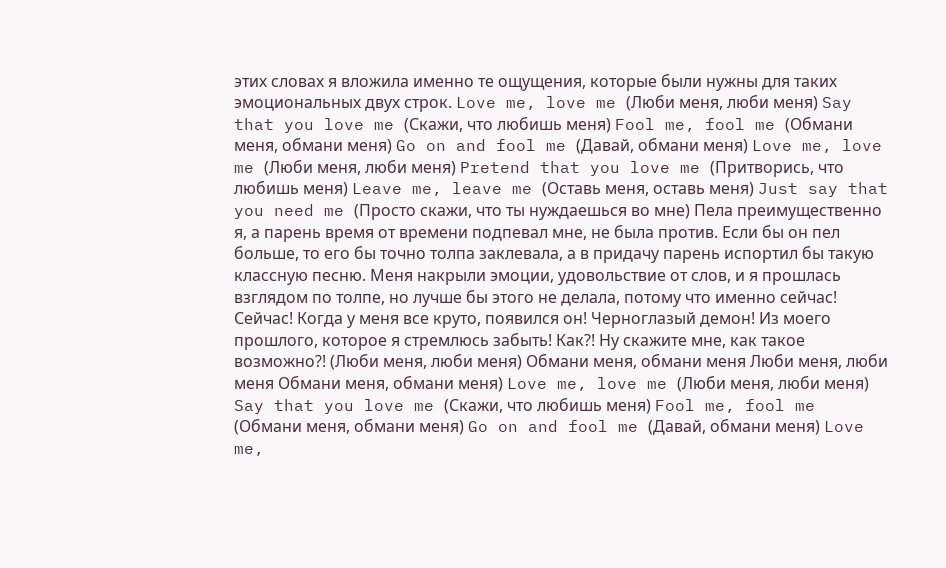этих словах я вложила именно те ощущения, которые были нужны для таких эмоциональных двух строк. Love me, love me (Люби меня, люби меня) Say that you love me (Скажи, что любишь меня) Fool me, fool me (Обмани меня, обмани меня) Go on and fool me (Давай, обмани меня) Love me, love me (Люби меня, люби меня) Pretend that you love me (Притворись, что любишь меня) Leave me, leave me (Оставь меня, оставь меня) Just say that you need me (Просто скажи, что ты нуждаешься во мне) Пела преимущественно я, а парень время от времени подпевал мне, не была против. Если бы он пел больше, то его бы точно толпа заклевала, а в придачу парень испортил бы такую классную песню. Меня накрыли эмоции, удовольствие от слов, и я прошлась взглядом по толпе, но лучше бы этого не делала, потому что именно сейчас! Сейчас! Когда у меня все круто, появился он! Черноглазый демон! Из моего прошлого, которое я стремлюсь забыть! Как?! Ну скажите мне, как такое возможно?! (Люби меня, люби меня) Обмани меня, обмани меня Люби меня, люби меня Обмани меня, обмани меня) Love me, love me (Люби меня, люби меня) Say that you love me (Скажи, что любишь меня) Fool me, fool me (Обмани меня, обмани меня) Go on and fool me (Давай, обмани меня) Love me,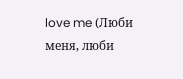love me (Люби меня, люби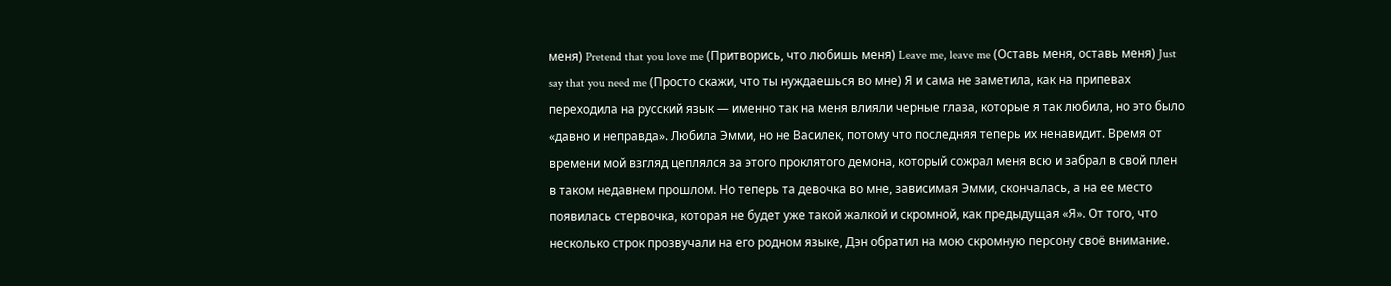меня) Pretend that you love me (Притворись, что любишь меня) Leave me, leave me (Оставь меня, оставь меня) Just say that you need me (Просто скажи, что ты нуждаешься во мне) Я и сама не заметила, как на припевах переходила на русский язык — именно так на меня влияли черные глаза, которые я так любила, но это было «давно и неправда». Любила Эмми, но не Василек, потому что последняя теперь их ненавидит. Время от времени мой взгляд цеплялся за этого проклятого демона, который сожрал меня всю и забрал в свой плен в таком недавнем прошлом. Но теперь та девочка во мне, зависимая Эмми, скончалась, а на ее место появилась стервочка, которая не будет уже такой жалкой и скромной, как предыдущая «Я». От того, что несколько строк прозвучали на его родном языке, Дэн обратил на мою скромную персону своё внимание.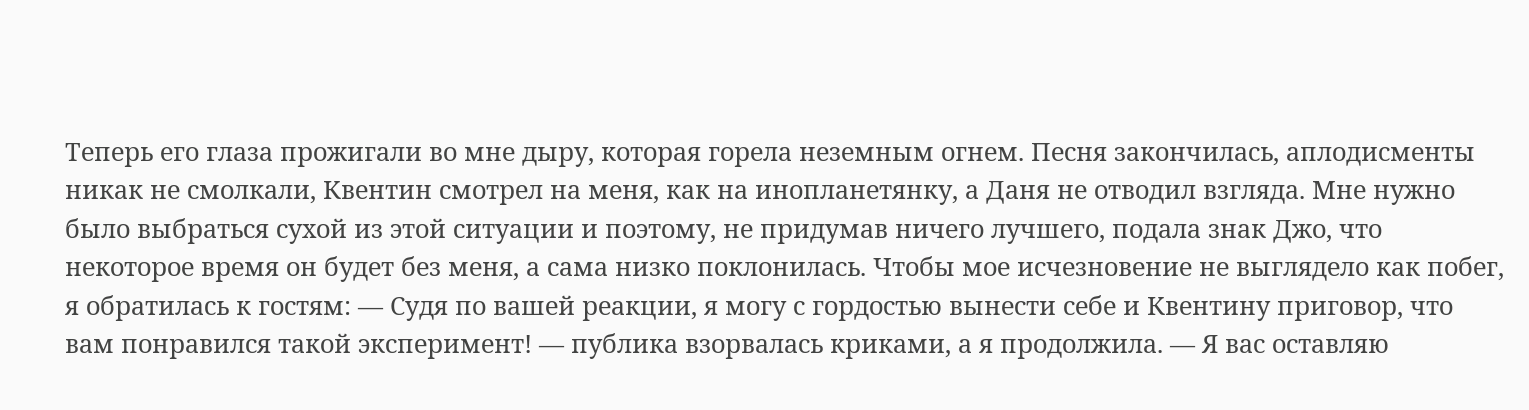Теперь его глаза прожигали во мне дыру, которая горела неземным огнем. Песня закончилась, аплодисменты никак не смолкали, Квентин смотрел на меня, как на инопланетянку, а Даня не отводил взгляда. Мне нужно было выбраться сухой из этой ситуации и поэтому, не придумав ничего лучшего, подала знак Джо, что некоторое время он будет без меня, а сама низко поклонилась. Чтобы мое исчезновение не выглядело как побег, я обратилась к гостям: — Судя по вашей реакции, я могу с гордостью вынести себе и Квентину приговор, что вам понравился такой эксперимент! — публика взорвалась криками, а я продолжила. — Я вас оставляю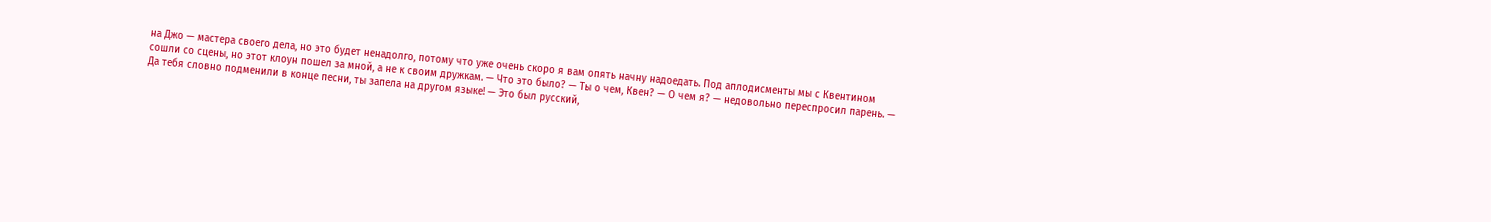на Джо — мастера своего дела, но это будет ненадолго, потому что уже очень скоро я вам опять начну надоедать. Под аплодисменты мы с Квентином сошли со сцены, но этот клоун пошел за мной, а не к своим дружкам. — Что это было? — Ты о чем, Квен? — О чем я? — недовольно переспросил парень. — Да тебя словно подменили в конце песни, ты запела на другом языке! — Это был русский,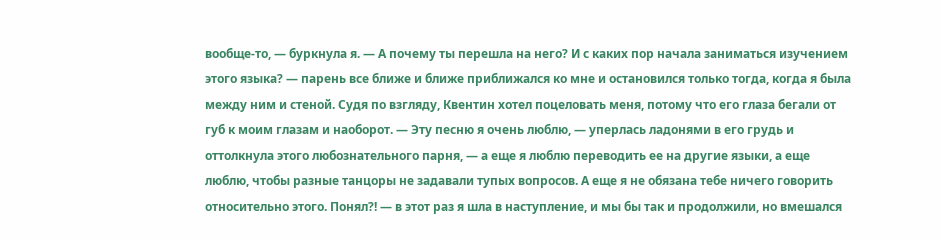вообще-то, — буркнула я. — А почему ты перешла на него? И с каких пор начала заниматься изучением этого языка? — парень все ближе и ближе приближался ко мне и остановился только тогда, когда я была между ним и стеной. Судя по взгляду, Квентин хотел поцеловать меня, потому что его глаза бегали от губ к моим глазам и наоборот. — Эту песню я очень люблю, — уперлась ладонями в его грудь и оттолкнула этого любознательного парня, — а еще я люблю переводить ее на другие языки, а еще люблю, чтобы разные танцоры не задавали тупых вопросов. А еще я не обязана тебе ничего говорить относительно этого. Понял?! — в этот раз я шла в наступление, и мы бы так и продолжили, но вмешался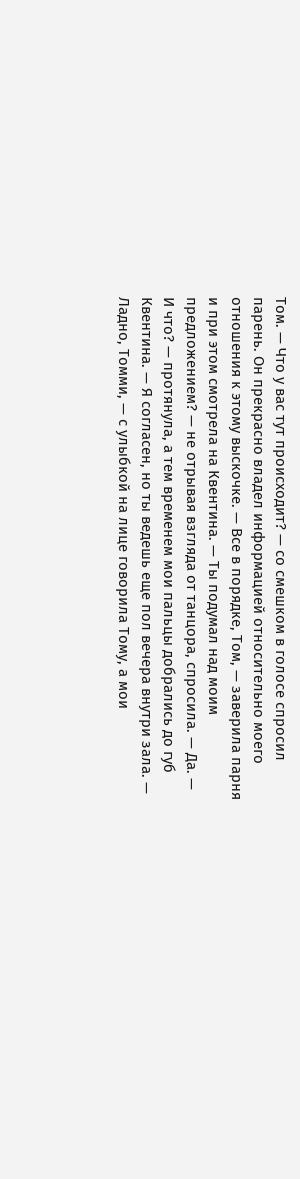Том. — Что у вас тут происходит? — со смешком в голосе спросил парень. Он прекрасно владел информацией относительно моего отношения к этому выскочке. — Все в порядке, Том, — заверила парня и при этом смотрела на Квентина. — Ты подумал над моим предложением? — не отрывая взгляда от танцора, спросила. — Да. — И что? — протянула, а тем временем мои пальцы добрались до губ Квентина. — Я согласен, но ты ведешь еще пол вечера внутри зала. — Ладно, Томми, — с улыбкой на лице говорила Тому, а мои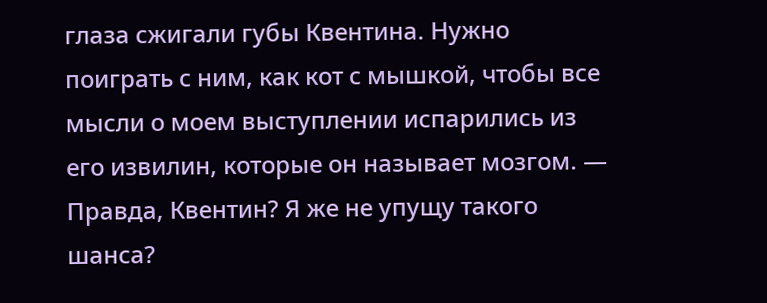глаза сжигали губы Квентина. Нужно поиграть с ним, как кот с мышкой, чтобы все мысли о моем выступлении испарились из его извилин, которые он называет мозгом. — Правда, Квентин? Я же не упущу такого шанса?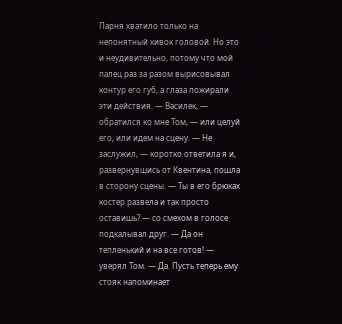Парня хватило только на непонятный кивок головой. Но это и неудивительно, потому что мой палец раз за разом вырисовывал контур его губ, а глаза пожирали эти действия. — Василек, — обратился ко мне Том, — или целуй его, или идем на сцену. — Не заслужил, — коротко ответила я и, развернувшись от Квентина, пошла в сторону сцены. — Ты в его брюках костер развела и так просто оставишь? — со смехом в голосе подкалывал друг. — Да он тепленький и на все готов! — уверял Том. — Да. Пусть теперь ему стояк напоминает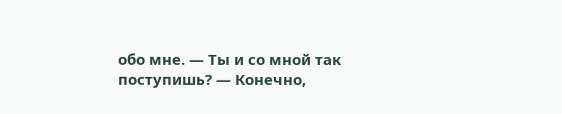обо мне. — Ты и со мной так поступишь? — Конечно,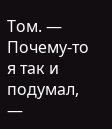Том. — Почему-то я так и подумал, —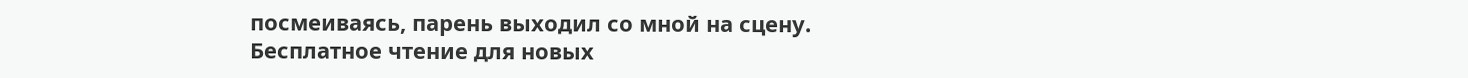посмеиваясь, парень выходил со мной на сцену.
Бесплатное чтение для новых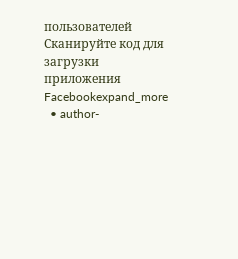пользователей
Сканируйте код для загрузки приложения
Facebookexpand_more
  • author-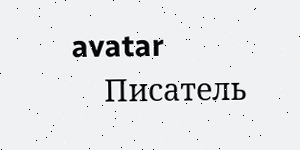avatar
    Писатель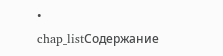• chap_listСодержание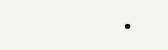•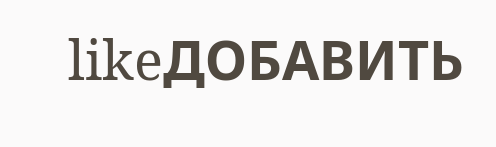likeДОБАВИТЬ